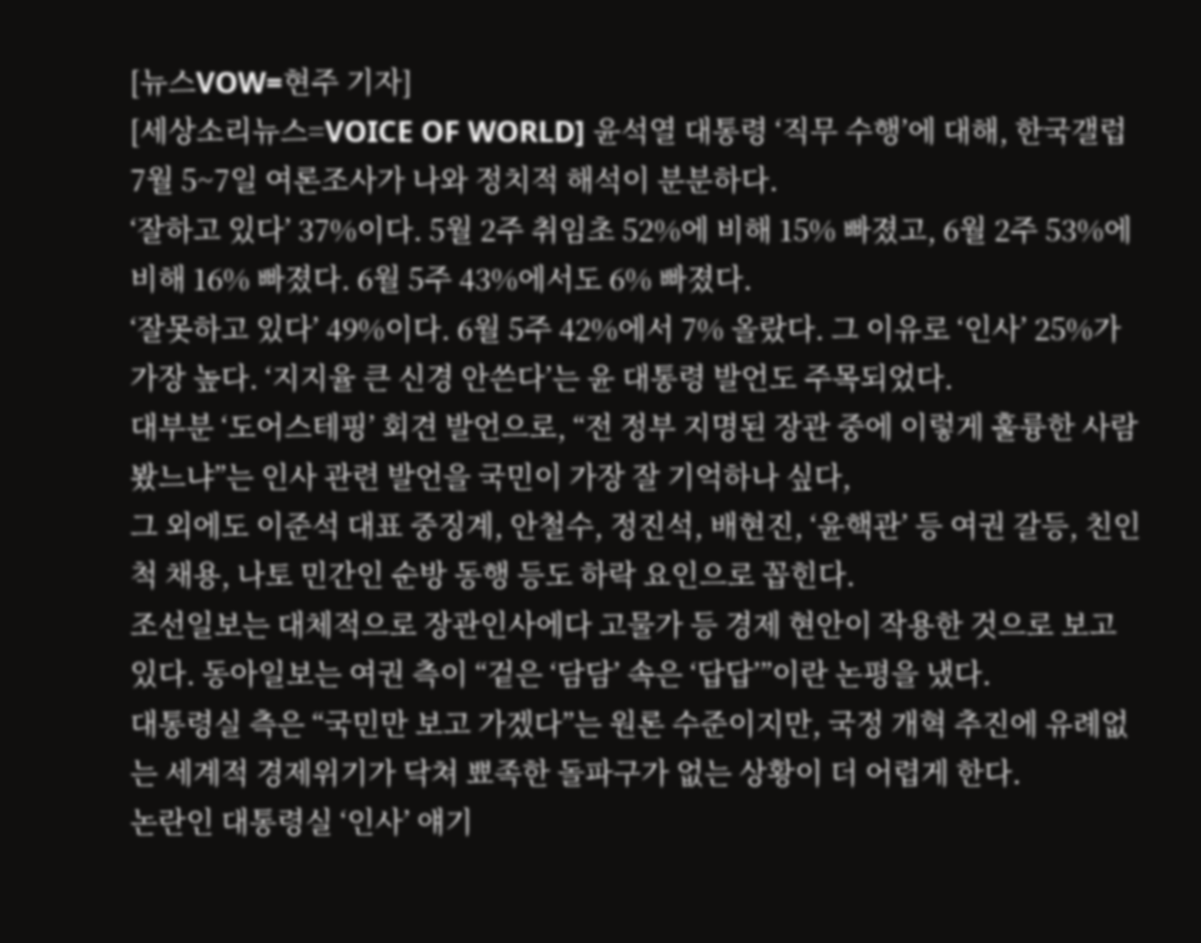[뉴스VOW=현주 기자]
[세상소리뉴스=VOICE OF WORLD] 윤석열 대통령 ‘직무 수행’에 대해, 한국갤럽 7월 5~7일 여론조사가 나와 정치적 해석이 분분하다.
‘잘하고 있다’ 37%이다. 5월 2주 취임초 52%에 비해 15% 빠졌고, 6월 2주 53%에 비해 16% 빠졌다. 6월 5주 43%에서도 6% 빠졌다.
‘잘못하고 있다’ 49%이다. 6월 5주 42%에서 7% 올랐다. 그 이유로 ‘인사’ 25%가 가장 높다. ‘지지율 큰 신경 안쓴다’는 윤 대통령 발언도 주목되었다.
대부분 ‘도어스테핑’ 회견 발언으로, “전 정부 지명된 장관 중에 이렇게 훌륭한 사람 봤느냐”는 인사 관련 발언을 국민이 가장 잘 기억하나 싶다,
그 외에도 이준석 대표 중징계, 안철수, 정진석, 배현진, ‘윤핵관’ 등 여권 갈등, 친인척 채용, 나토 민간인 순방 동행 등도 하락 요인으로 꼽힌다.
조선일보는 대체적으로 장관인사에다 고물가 등 경제 현안이 작용한 것으로 보고 있다. 동아일보는 여권 측이 “겉은 ‘담담’ 속은 ‘답답’”이란 논평을 냈다.
대통령실 측은 “국민만 보고 가겠다”는 원론 수준이지만, 국정 개혁 추진에 유례없는 세계적 경제위기가 닥쳐 뾰족한 돌파구가 없는 상황이 더 어렵게 한다.
논란인 대통령실 ‘인사’ 얘기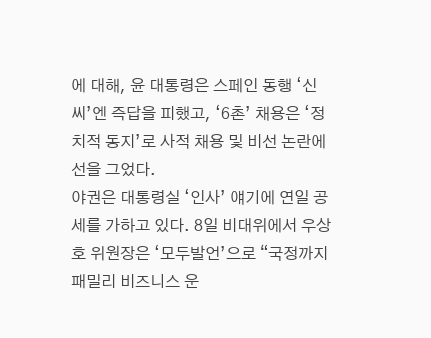에 대해, 윤 대통령은 스페인 동행 ‘신씨’엔 즉답을 피했고, ‘6촌’ 채용은 ‘정치적 동지’로 사적 채용 및 비선 논란에 선을 그었다.
야권은 대통령실 ‘인사’ 얘기에 연일 공세를 가하고 있다. 8일 비대위에서 우상호 위원장은 ‘모두발언’으로 “국정까지 패밀리 비즈니스 운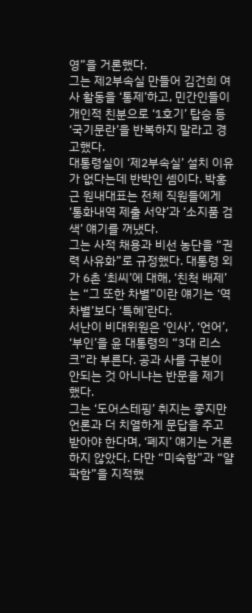영”을 거론했다.
그는 제2부속실 만들어 김건희 여사 활동을 ‘통제’하고, 민간인들이 개인적 친분으로 ‘1호기’ 탑승 등 ‘국기문란’을 반복하지 말라고 경고했다.
대통령실이 ‘제2부속실’ 설치 이유가 없다는데 반박인 셈이다. 박홍근 원내대표는 전체 직원들에게 ‘통화내역 제출 서약’과 ‘소지품 검색’ 얘기를 꺼냈다.
그는 사적 채용과 비선 농단을 “권력 사유화”로 규정했다. 대통령 외가 6촌 ‘최씨’에 대해, ‘친척 배제’는 “그 또한 차별”이란 얘기는 ‘역차별’보다 ‘특혜’란다.
서난이 비대위원은 ‘인사’, ‘언어’, ‘부인’을 윤 대통령의 “3대 리스크”라 부른다. 공과 사를 구분이 안되는 것 아니냐는 반문을 제기했다.
그는 ‘도어스테핑’ 취지는 좋지만 언론과 더 치열하게 문답을 주고받아야 한다며, ‘폐지’ 얘기는 거론하지 않았다. 다만 “미숙함”과 “얄팍함”을 지적했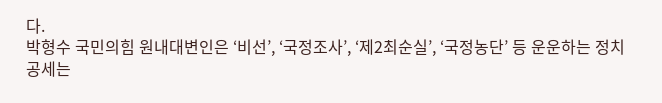다.
박형수 국민의힘 원내대변인은 ‘비선’, ‘국정조사’, ‘제2최순실’, ‘국정농단’ 등 운운하는 정치공세는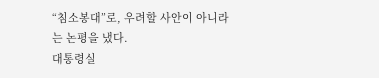“침소봉대”로, 우려할 사안이 아니라는 논평을 냈다.
대통령실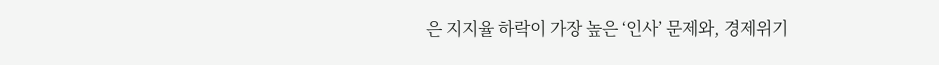은 지지율 하락이 가장 높은 ‘인사’ 문제와, 경제위기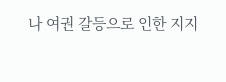나 여권 갈등으로 인한 지지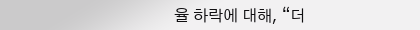율 하락에 대해, “더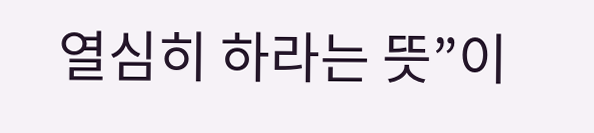열심히 하라는 뜻”이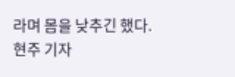라며 몸을 낮추긴 했다.
현주 기자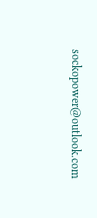sockopower@outlook.com